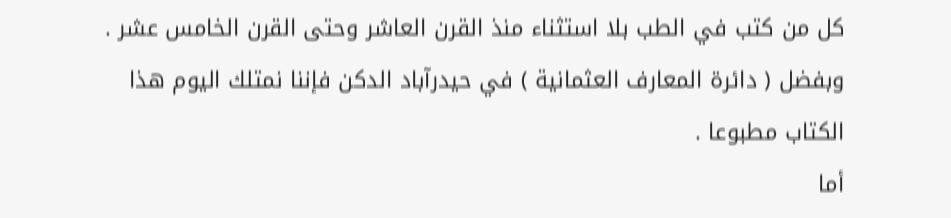كل من كتب في الطب بلا استثناء منذ القرن العاشر وحتى القرن الخامس عشر .
وبفضل ( دائرة المعارف العثمانية ) في حيدرآباد الدكن فإننا نمتلك اليوم هذا الكتاب مطبوعا .
أما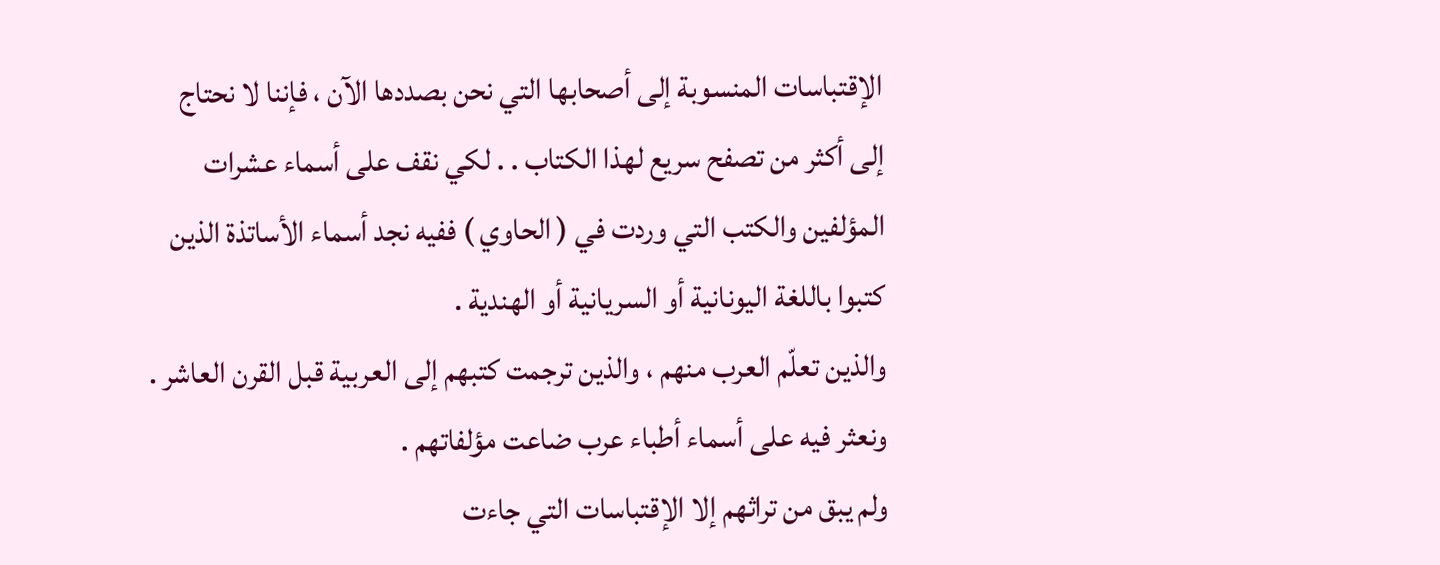الإقتباسات المنسوبة إلى أصحابها التي نحن بصددها الآن ، فإننا لا نحتاج إلى أكثر من تصفح سريع لهذا الكتاب . . لكي نقف على أسماء عشرات المؤلفين والكتب التي وردت في ( الحاوي ) ففيه نجد أسماء الأساتذة الذين كتبوا باللغة اليونانية أو السريانية أو الهندية .
والذين تعلّم العرب منهم ، والذين ترجمت كتبهم إلى العربية قبل القرن العاشر . ونعثر فيه على أسماء أطباء عرب ضاعت مؤلفاتهم .
ولم يبق من تراثهم إلا الإقتباسات التي جاءت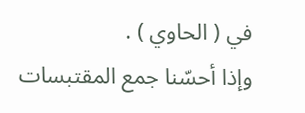في ( الحاوي ) .
وإذا أحسّنا جمع المقتبسات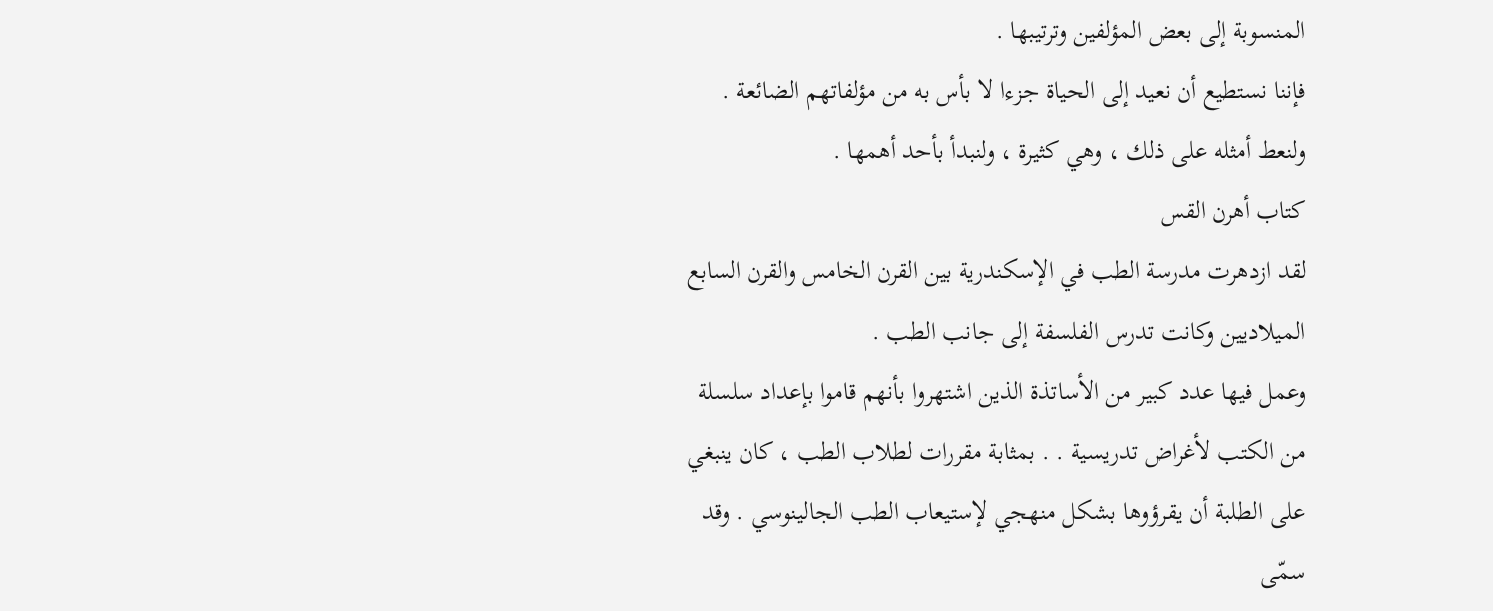المنسوبة إلى بعض المؤلفين وترتيبها .
فإننا نستطيع أن نعيد إلى الحياة جزءا لا بأس به من مؤلفاتهم الضائعة .
ولنعط أمثله على ذلك ، وهي كثيرة ، ولنبدأ بأحد أهمها .
كتاب أهرن القس
لقد ازدهرت مدرسة الطب في الإسكندرية بين القرن الخامس والقرن السابع الميلاديين وكانت تدرس الفلسفة إلى جانب الطب .
وعمل فيها عدد كبير من الأساتذة الذين اشتهروا بأنهم قاموا بإعداد سلسلة من الكتب لأغراض تدريسية . . بمثابة مقررات لطلاب الطب ، كان ينبغي على الطلبة أن يقرؤوها بشكل منهجي لإستيعاب الطب الجالينوسي . وقد سمّى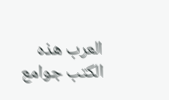العرب هذه الكتب جوامع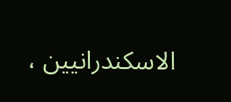الاسكندرانيين ،